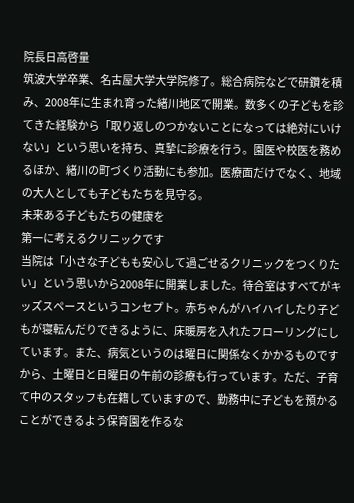院長日高啓量
筑波大学卒業、名古屋大学大学院修了。総合病院などで研鑽を積み、2008年に生まれ育った緒川地区で開業。数多くの子どもを診てきた経験から「取り返しのつかないことになっては絶対にいけない」という思いを持ち、真摯に診療を行う。園医や校医を務めるほか、緒川の町づくり活動にも参加。医療面だけでなく、地域の大人としても子どもたちを見守る。
未来ある子どもたちの健康を
第一に考えるクリニックです
当院は「小さな子どもも安心して過ごせるクリニックをつくりたい」という思いから2008年に開業しました。待合室はすべてがキッズスペースというコンセプト。赤ちゃんがハイハイしたり子どもが寝転んだりできるように、床暖房を入れたフローリングにしています。また、病気というのは曜日に関係なくかかるものですから、土曜日と日曜日の午前の診療も行っています。ただ、子育て中のスタッフも在籍していますので、勤務中に子どもを預かることができるよう保育園を作るな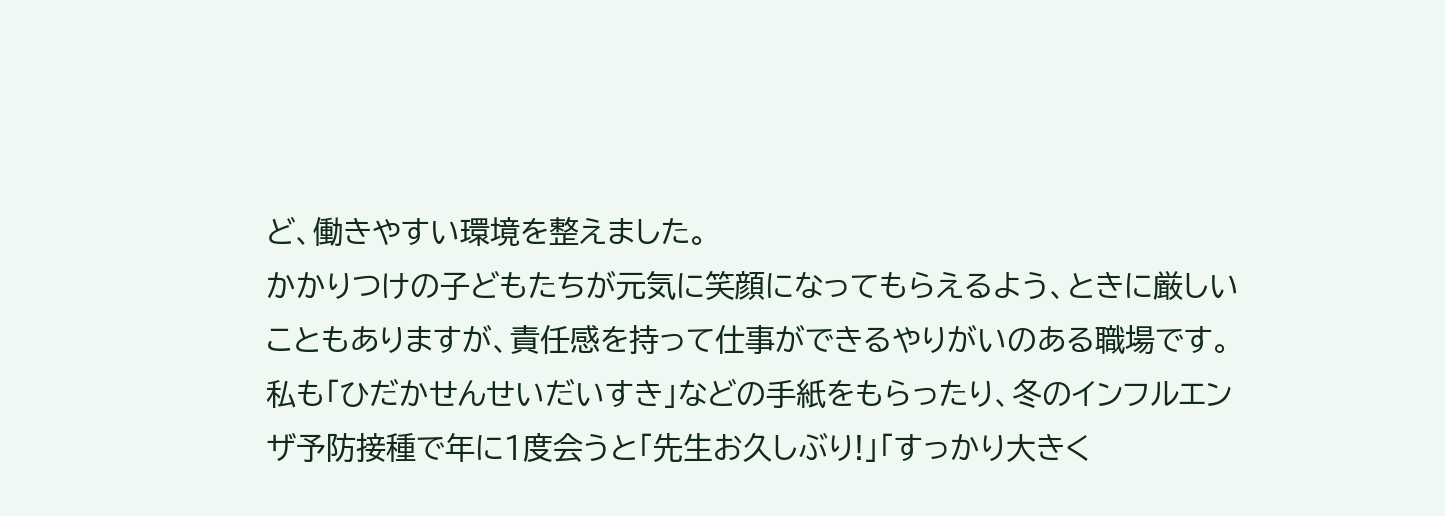ど、働きやすい環境を整えました。
かかりつけの子どもたちが元気に笑顔になってもらえるよう、ときに厳しいこともありますが、責任感を持って仕事ができるやりがいのある職場です。私も「ひだかせんせいだいすき」などの手紙をもらったり、冬のインフルエンザ予防接種で年に1度会うと「先生お久しぶり!」「すっかり大きく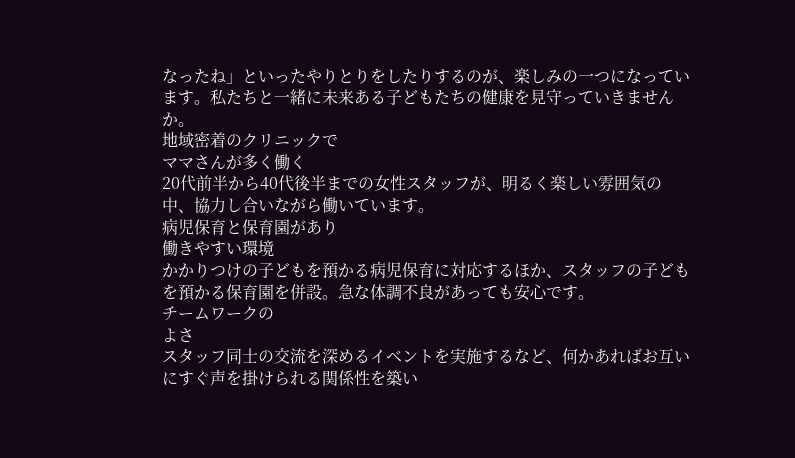なったね」といったやりとりをしたりするのが、楽しみの一つになっています。私たちと一緒に未来ある子どもたちの健康を見守っていきませんか。
地域密着のクリニックで
ママさんが多く働く
20代前半から40代後半までの女性スタッフが、明るく楽しい雰囲気の中、協力し合いながら働いています。
病児保育と保育園があり
働きやすい環境
かかりつけの子どもを預かる病児保育に対応するほか、スタッフの子どもを預かる保育園を併設。急な体調不良があっても安心です。
チームワークの
よさ
スタッフ同士の交流を深めるイベントを実施するなど、何かあればお互いにすぐ声を掛けられる関係性を築い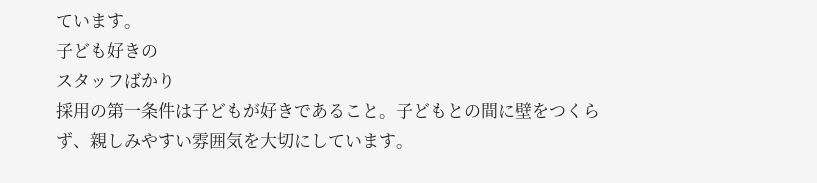ています。
子ども好きの
スタッフばかり
採用の第一条件は子どもが好きであること。子どもとの間に壁をつくらず、親しみやすい雰囲気を大切にしています。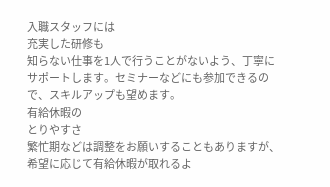入職スタッフには
充実した研修も
知らない仕事を1人で行うことがないよう、丁寧にサポートします。セミナーなどにも参加できるので、スキルアップも望めます。
有給休暇の
とりやすさ
繁忙期などは調整をお願いすることもありますが、希望に応じて有給休暇が取れるよ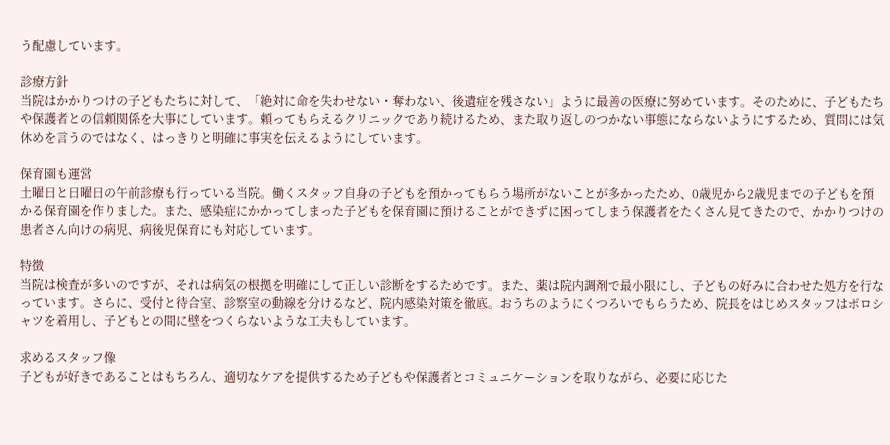う配慮しています。

診療方針
当院はかかりつけの子どもたちに対して、「絶対に命を失わせない・奪わない、後遺症を残さない」ように最善の医療に努めています。そのために、子どもたちや保護者との信頼関係を大事にしています。頼ってもらえるクリニックであり続けるため、また取り返しのつかない事態にならないようにするため、質問には気休めを言うのではなく、はっきりと明確に事実を伝えるようにしています。

保育園も運営
土曜日と日曜日の午前診療も行っている当院。働くスタッフ自身の子どもを預かってもらう場所がないことが多かったため、0歳児から2歳児までの子どもを預かる保育園を作りました。また、感染症にかかってしまった子どもを保育園に預けることができずに困ってしまう保護者をたくさん見てきたので、かかりつけの患者さん向けの病児、病後児保育にも対応しています。

特徴
当院は検査が多いのですが、それは病気の根拠を明確にして正しい診断をするためです。また、薬は院内調剤で最小限にし、子どもの好みに合わせた処方を行なっています。さらに、受付と待合室、診察室の動線を分けるなど、院内感染対策を徹底。おうちのようにくつろいでもらうため、院長をはじめスタッフはポロシャツを着用し、子どもとの間に壁をつくらないような工夫もしています。

求めるスタッフ像
子どもが好きであることはもちろん、適切なケアを提供するため子どもや保護者とコミュニケーションを取りながら、必要に応じた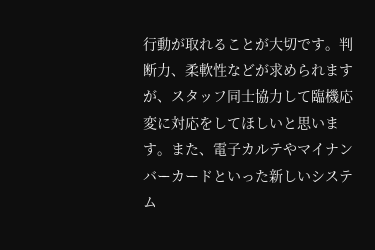行動が取れることが大切です。判断力、柔軟性などが求められますが、スタッフ同士協力して臨機応変に対応をしてほしいと思います。また、電子カルテやマイナンバーカードといった新しいシステム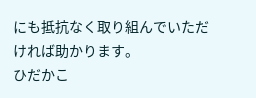にも抵抗なく取り組んでいただければ助かります。
ひだかこ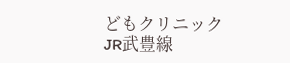どもクリニック
JR武豊線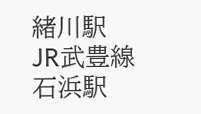緒川駅
JR武豊線 石浜駅